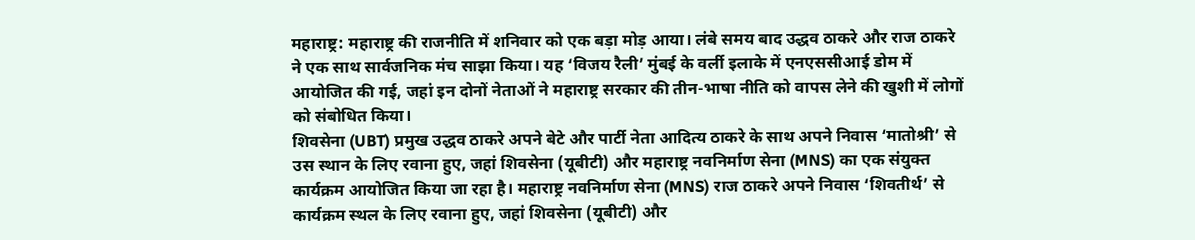महाराष्ट्र: महाराष्ट्र की राजनीति में शनिवार को एक बड़ा मोड़ आया। लंबे समय बाद उद्धव ठाकरे और राज ठाकरे ने एक साथ सार्वजनिक मंच साझा किया। यह ‘विजय रैली’ मुंबई के वर्ली इलाके में एनएससीआई डोम में आयोजित की गई, जहां इन दोनों नेताओं ने महाराष्ट्र सरकार की तीन-भाषा नीति को वापस लेने की खुशी में लोगों को संबोधित किया।
शिवसेना (UBT) प्रमुख उद्धव ठाकरे अपने बेटे और पार्टी नेता आदित्य ठाकरे के साथ अपने निवास ‘मातोश्री’ से उस स्थान के लिए रवाना हुए, जहां शिवसेना (यूबीटी) और महाराष्ट्र नवनिर्माण सेना (MNS) का एक संयुक्त कार्यक्रम आयोजित किया जा रहा है। महाराष्ट्र नवनिर्माण सेना (MNS) राज ठाकरे अपने निवास ‘शिवतीर्थ’ से कार्यक्रम स्थल के लिए रवाना हुए, जहां शिवसेना (यूबीटी) और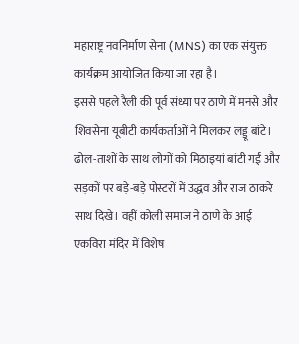महाराष्ट्र नवनिर्माण सेना (MNS) का एक संयुक्त कार्यक्रम आयोजित किया जा रहा है।
इससे पहले रैली की पूर्व संध्या पर ठाणे में मनसे और शिवसेना यूबीटी कार्यकर्ताओं ने मिलकर लड्डू बांटे। ढोल-ताशों के साथ लोगों को मिठाइयां बांटी गईं और सड़कों पर बड़े-बड़े पोस्टरों में उद्धव और राज ठाकरे साथ दिखे। वहीं कोली समाज ने ठाणे के आई एकविरा मंदिर में विशेष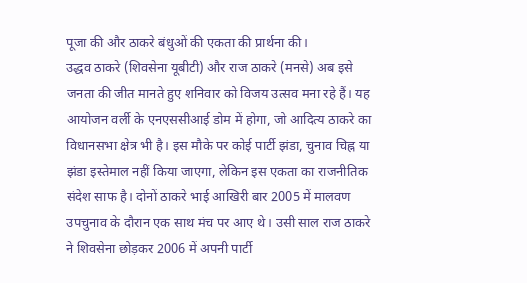पूजा की और ठाकरे बंधुओं की एकता की प्रार्थना की।
उद्धव ठाकरे (शिवसेना यूबीटी) और राज ठाकरे (मनसे) अब इसे जनता की जीत मानते हुए शनिवार को विजय उत्सव मना रहे हैं। यह आयोजन वर्ली के एनएससीआई डोम में होगा, जो आदित्य ठाकरे का विधानसभा क्षेत्र भी है। इस मौके पर कोई पार्टी झंडा, चुनाव चिह्न या झंडा इस्तेमाल नहीं किया जाएगा, लेकिन इस एकता का राजनीतिक संदेश साफ है। दोनों ठाकरे भाई आखिरी बार 2005 में मालवण उपचुनाव के दौरान एक साथ मंच पर आए थे। उसी साल राज ठाकरे ने शिवसेना छोड़कर 2006 में अपनी पार्टी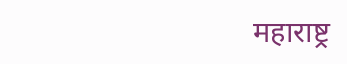महाराष्ट्र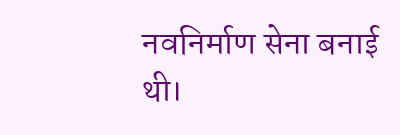नवनिर्माण सेना बनाई थी।